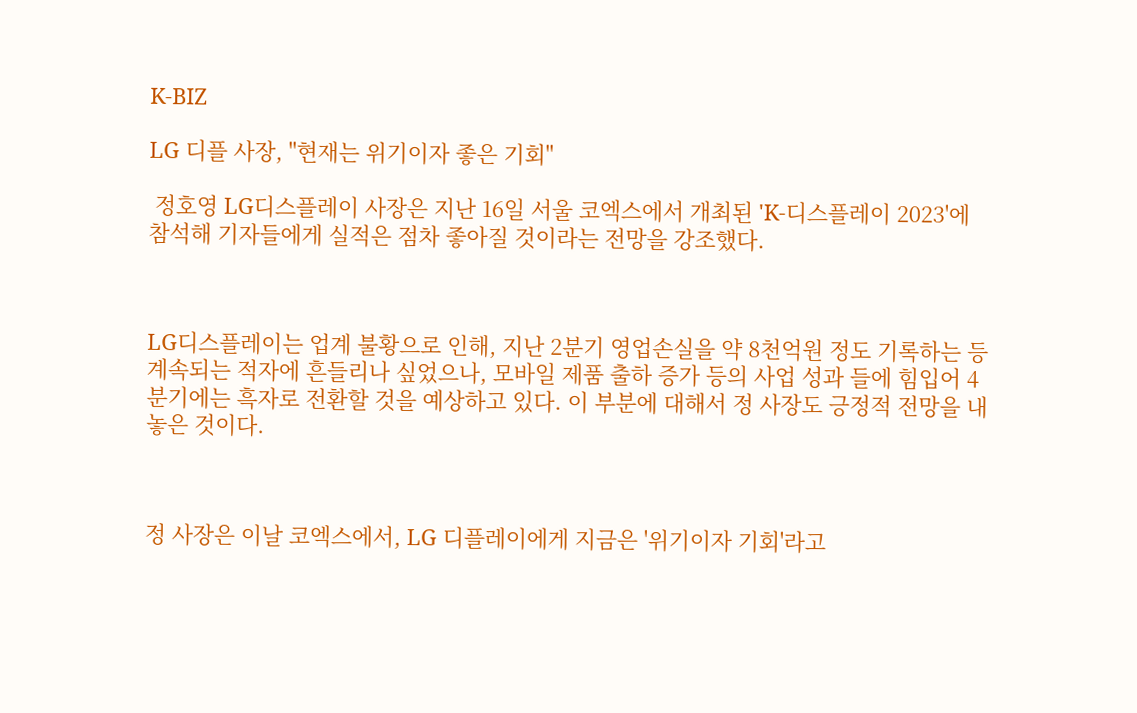K-BIZ

LG 디플 사장, "현재는 위기이자 좋은 기회"

 정호영 LG디스플레이 사장은 지난 16일 서울 코엑스에서 개최된 'K-디스플레이 2023'에 참석해 기자들에게 실적은 점차 좋아질 것이라는 전망을 강조했다.



LG디스플레이는 업계 불황으로 인해, 지난 2분기 영업손실을 약 8천억원 정도 기록하는 등 계속되는 적자에 흔들리나 싶었으나, 모바일 제품 출하 증가 등의 사업 성과 들에 힘입어 4분기에는 흑자로 전환할 것을 예상하고 있다. 이 부분에 대해서 정 사장도 긍정적 전망을 내놓은 것이다.



정 사장은 이날 코엑스에서, LG 디플레이에게 지금은 '위기이자 기회'라고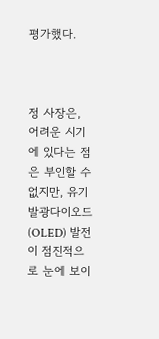평가했다.



정 사장은, 어려운 시기에 있다는 점은 부인할 수 없지만, 유기발광다이오드(OLED) 발전이 점진적으로 눈에 보이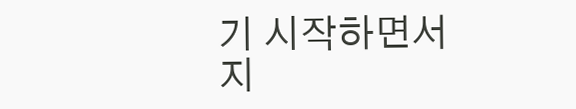기 시작하면서 지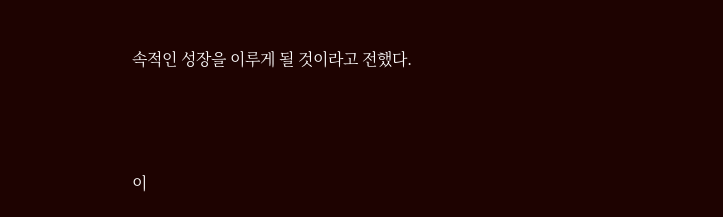속적인 성장을 이루게 될 것이라고 전했다.



이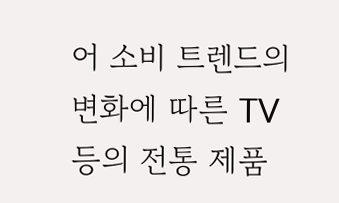어 소비 트렌드의 변화에 따른 TV 등의 전통 제품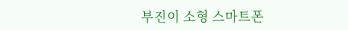부진이 소형 스마트폰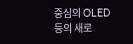중심의 OLED 등의 새로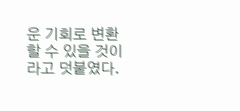운 기회로 변환할 수 있을 것이라고 덧붙였다.